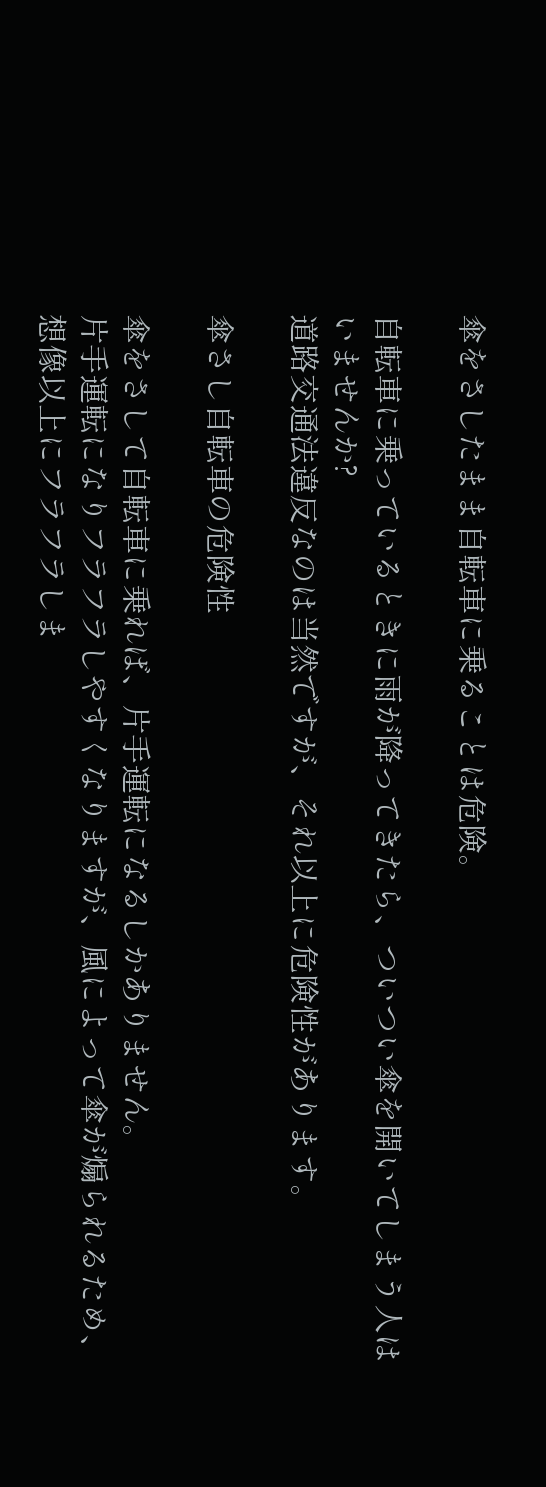傘をさしたまま自転車に乗ることは危険。

自転車に乗っているときに雨が降ってきたら、ついつい傘を開いてしまう人はいませんか?
道路交通法違反なのは当然ですが、それ以上に危険性があります。

傘さし自転車の危険性

傘をさして自転車に乗れば、片手運転になるしかありません。
片手運転になりフラフラしやすくなりますが、風によって傘が煽られるため、想像以上にフラフラしま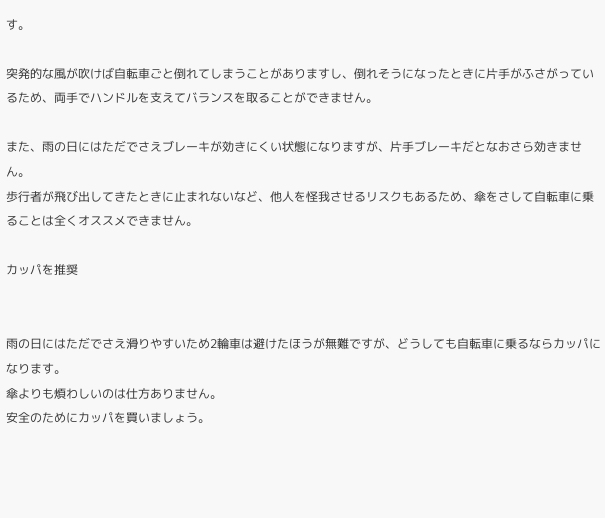す。

突発的な風が吹けば自転車ごと倒れてしまうことがありますし、倒れそうになったときに片手がふさがっているため、両手でハンドルを支えてバランスを取ることができません。

また、雨の日にはただでさえブレーキが効きにくい状態になりますが、片手ブレーキだとなおさら効きません。
歩行者が飛び出してきたときに止まれないなど、他人を怪我させるリスクもあるため、傘をさして自転車に乗ることは全くオススメできません。

カッパを推奨


雨の日にはただでさえ滑りやすいため2輪車は避けたほうが無難ですが、どうしても自転車に乗るならカッパになります。
傘よりも煩わしいのは仕方ありません。
安全のためにカッパを買いましょう。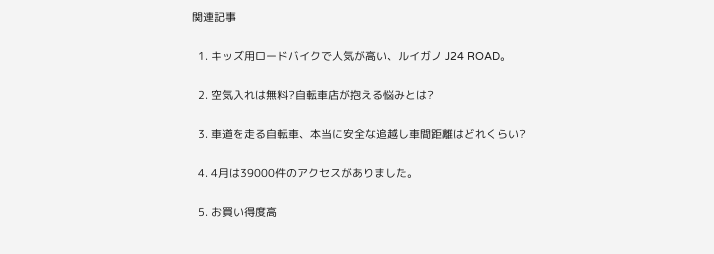関連記事

  1. キッズ用ロードバイクで人気が高い、ルイガノ J24 ROAD。

  2. 空気入れは無料?自転車店が抱える悩みとは?

  3. 車道を走る自転車、本当に安全な追越し車間距離はどれくらい?

  4. 4月は39000件のアクセスがありました。

  5. お買い得度高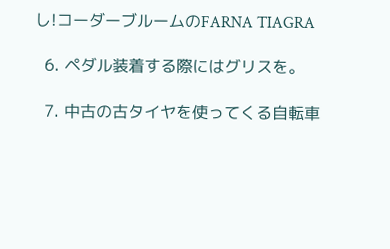し!コーダーブルームのFARNA TIAGRA

  6. ペダル装着する際にはグリスを。

  7. 中古の古タイヤを使ってくる自転車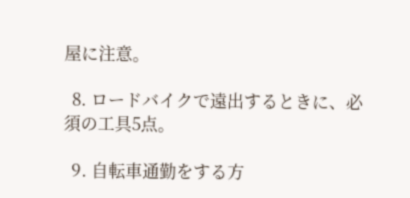屋に注意。

  8. ロードバイクで遠出するときに、必須の工具5点。

  9. 自転車通勤をする方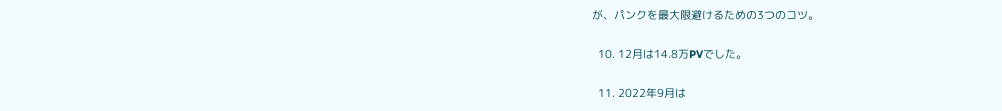が、パンクを最大限避けるための3つのコツ。

  10. 12月は14.8万PVでした。

  11. 2022年9月は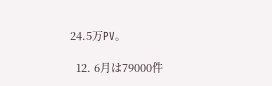24.5万PV。

  12. 6月は79000件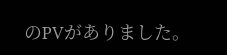のPVがありました。